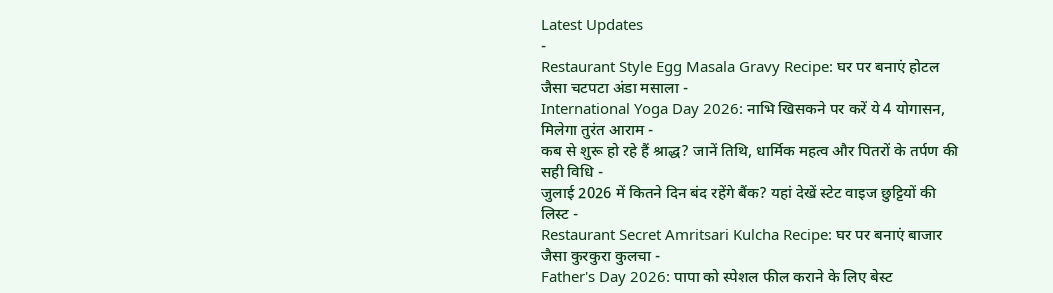Latest Updates
-
Restaurant Style Egg Masala Gravy Recipe: घर पर बनाएं होटल जैसा चटपटा अंडा मसाला -
International Yoga Day 2026: नाभि खिसकने पर करें ये 4 योगासन, मिलेगा तुरंत आराम -
कब से शुरू हो रहे हैं श्राद्ध? जानें तिथि, धार्मिक महत्व और पितरों के तर्पण की सही विधि -
जुलाई 2026 में कितने दिन बंद रहेंगे बैंक? यहां देखें स्टेट वाइज छुट्टियों की लिस्ट -
Restaurant Secret Amritsari Kulcha Recipe: घर पर बनाएं बाजार जैसा कुरकुरा कुलचा -
Father's Day 2026: पापा को स्पेशल फील कराने के लिए बेस्ट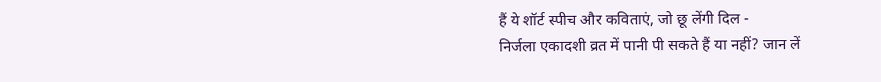हैं ये शॉर्ट स्पीच और कविताएं, जो छू लेंगी दिल -
निर्जला एकादशी व्रत में पानी पी सकते हैं या नहीं? जान लें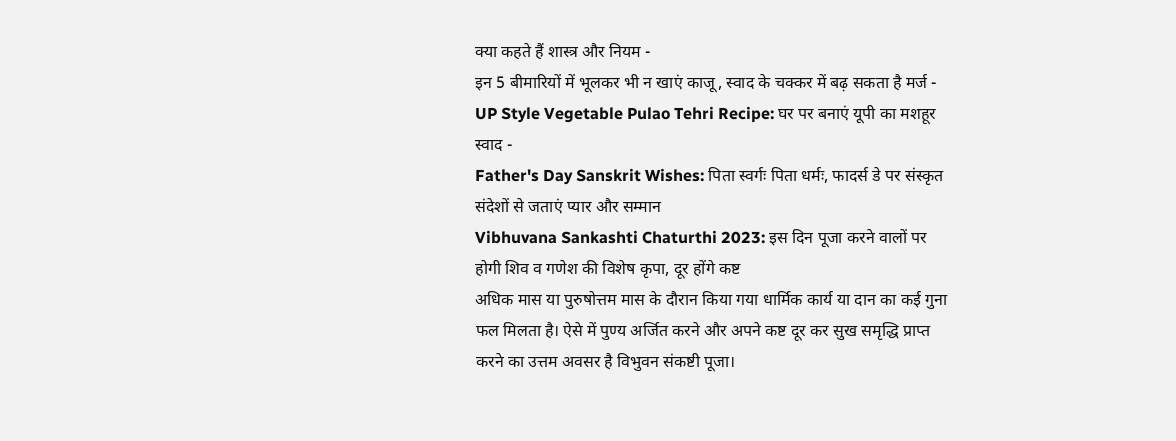क्या कहते हैं शास्त्र और नियम -
इन 5 बीमारियों में भूलकर भी न खाएं काजू, स्वाद के चक्कर में बढ़ सकता है मर्ज -
UP Style Vegetable Pulao Tehri Recipe: घर पर बनाएं यूपी का मशहूर स्वाद -
Father's Day Sanskrit Wishes: पिता स्वर्गः पिता धर्मः, फादर्स डे पर संस्कृत संदेशों से जताएं प्यार और सम्मान
Vibhuvana Sankashti Chaturthi 2023: इस दिन पूजा करने वालों पर होगी शिव व गणेश की विशेष कृपा, दूर होंगे कष्ट
अधिक मास या पुरुषोत्तम मास के दौरान किया गया धार्मिक कार्य या दान का कई गुना फल मिलता है। ऐसे में पुण्य अर्जित करने और अपने कष्ट दूर कर सुख समृद्धि प्राप्त करने का उत्तम अवसर है विभुवन संकष्टी पूजा।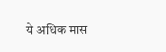ये अधिक मास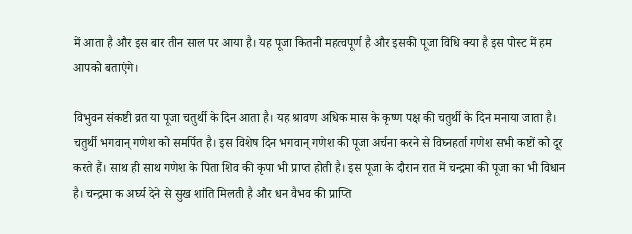में आता है और इस बार तीन साल पर आया है। यह पूजा कितनी महत्वपूर्ण है और इसकी पूजा विधि क्या है इस पोस्ट में हम आपको बताएंगे।

विभुवन संकष्टी व्रत या पूजा चतुर्थी के दिन आता है। यह श्रावण अधिक मास के कृष्ण पक्ष की चतुर्थी के दिन मनाया जाता है। चतुर्थी भगवान् गणेश को समर्पित है। इस विशेष दिन भगवान् गणेश की पूजा अर्चना करने से विघ्नहर्ता गणेश सभी कष्टों को दूर करते हैं। साथ ही साथ गणेश के पिता शिव की कृपा भी प्राप्त होती है। इस पूजा के दौरान रात में चन्द्रमा की पूजा का भी विधान है। चन्द्रमा क अर्घ्य देने से सुख शांति मिलती है और धन वैभव की प्राप्ति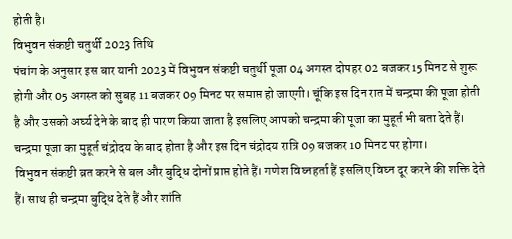होती है।
विभुवन संकष्टी चतुर्थी 2023 तिथि
पंचांग के अनुसार इस बार यानी 2023 में विभुवन संकष्टी चतुर्थी पूजा 04 अगस्त दोपहर 02 बजकर15 मिनट से शुरू होगी और 05 अगस्त को सुबह 11 बजकर 09 मिनट पर समाप्त हो जाएगी। चूंकि इस दिन रात में चन्द्रमा की पूजा होती है और उसको अर्घ्य देने के बाद ही पारण किया जाता है इसलिए आपको चन्द्रमा की पूजा का मुहूर्त भी बता देते हैं। चन्द्रमा पूजा का मुहूर्त चंद्रोदय के बाद होता है और इस दिन चंद्रोदय रात्रि 09 बजकर 10 मिनट पर होगा।
विभुवन संकष्टी व्रत करने से बल और बुद्धि दोनों प्राप्त होते हैं। गणेश विघ्नहर्ता हैं इसलिए विघ्न दूर करने की शक्ति देते हैं। साथ ही चन्द्रमा बुद्धि देते हैं और शांति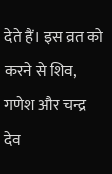देते हैं। इस व्रत को करने से शिव, गणेश और चन्द्र देव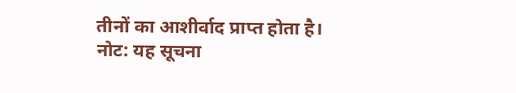तीनों का आशीर्वाद प्राप्त होता है।
नोट: यह सूचना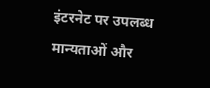इंटरनेट पर उपलब्ध मान्यताओं और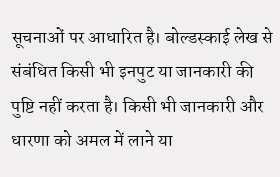सूचनाओं पर आधारित है। बोल्डस्काई लेख से संबंधित किसी भी इनपुट या जानकारी की पुष्टि नहीं करता है। किसी भी जानकारी और धारणा को अमल में लाने या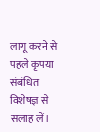लागू करने से पहले कृपया संबंधित विशेषज्ञ से सलाह लें।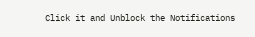Click it and Unblock the Notifications